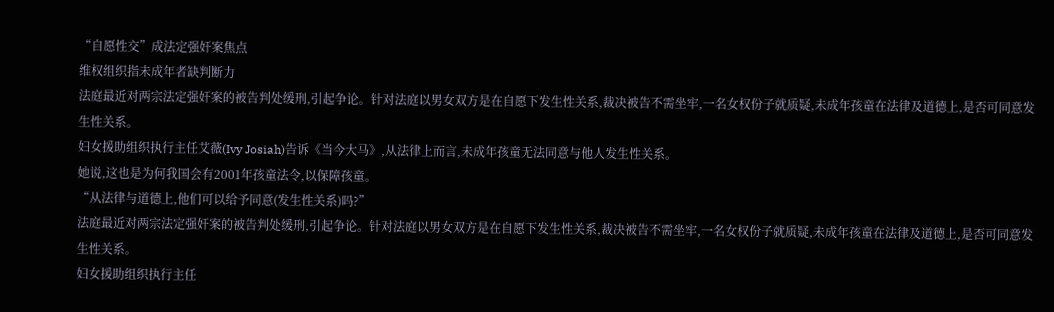“自愿性交”成法定强奸案焦点
维权组织指未成年者缺判断力
法庭最近对两宗法定强奸案的被告判处缓刑,引起争论。针对法庭以男女双方是在自愿下发生性关系,裁决被告不需坐牢,一名女权份子就质疑,未成年孩童在法律及道德上,是否可同意发生性关系。
妇女援助组织执行主任艾薇(Ivy Josiah)告诉《当今大马》,从法律上而言,未成年孩童无法同意与他人发生性关系。
她说,这也是为何我国会有2001年孩童法令,以保障孩童。
“从法律与道德上,他们可以给予同意(发生性关系)吗?”
法庭最近对两宗法定强奸案的被告判处缓刑,引起争论。针对法庭以男女双方是在自愿下发生性关系,裁决被告不需坐牢,一名女权份子就质疑,未成年孩童在法律及道德上,是否可同意发生性关系。
妇女援助组织执行主任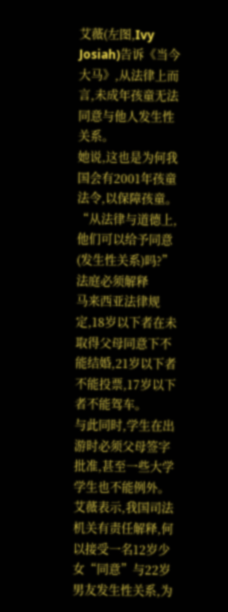艾薇(左图,Ivy Josiah)告诉《当今大马》,从法律上而言,未成年孩童无法同意与他人发生性关系。
她说,这也是为何我国会有2001年孩童法令,以保障孩童。
“从法律与道德上,他们可以给予同意(发生性关系)吗?”
法庭必须解释
马来西亚法律规定,18岁以下者在未取得父母同意下不能结婚,21岁以下者不能投票,17岁以下者不能驾车。
与此同时,学生在出游时必须父母签字批准,甚至一些大学学生也不能例外。
艾薇表示,我国司法机关有责任解释,何以接受一名12岁少女“同意”与22岁男友发生性关系,为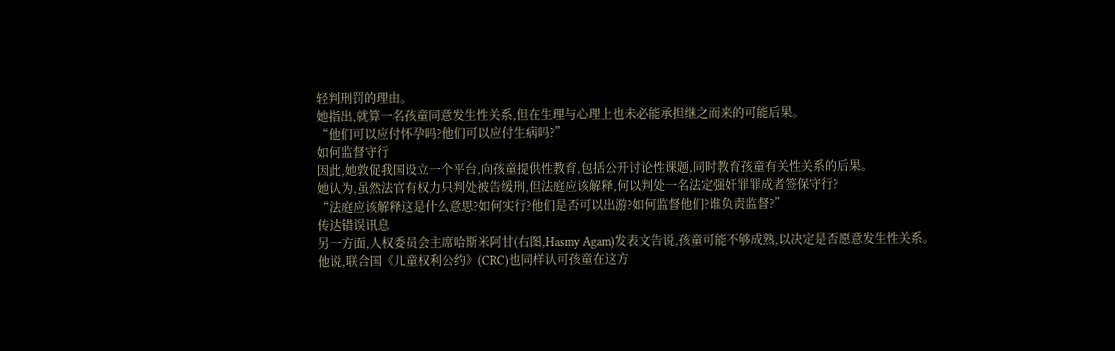轻判刑罚的理由。
她指出,就算一名孩童同意发生性关系,但在生理与心理上也未必能承担继之而来的可能后果。
“他们可以应付怀孕吗?他们可以应付生病吗?”
如何监督守行
因此,她敦促我国设立一个平台,向孩童提供性教育,包括公开讨论性课题,同时教育孩童有关性关系的后果。
她认为,虽然法官有权力只判处被告缓刑,但法庭应该解释,何以判处一名法定强奸罪罪成者签保守行?
“法庭应该解释这是什么意思?如何实行?他们是否可以出游?如何监督他们?谁负责监督?”
传达错误讯息
另一方面,人权委员会主席哈斯米阿甘(右图,Hasmy Agam)发表文告说,孩童可能不够成熟,以决定是否愿意发生性关系。
他说,联合国《儿童权利公约》(CRC)也同样认可孩童在这方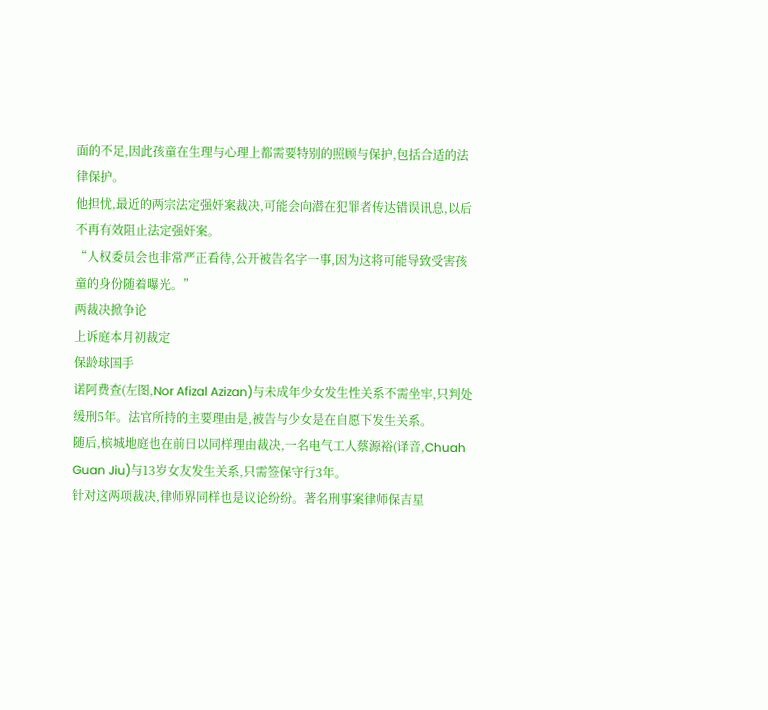面的不足,因此孩童在生理与心理上都需要特别的照顾与保护,包括合适的法律保护。
他担忧,最近的两宗法定强奸案裁决,可能会向潜在犯罪者传达错误讯息,以后不再有效阻止法定强奸案。
“人权委员会也非常严正看待,公开被告名字一事,因为这将可能导致受害孩童的身份随着曝光。”
两裁决掀争论
上诉庭本月初裁定
保龄球国手
诺阿费查(左图,Nor Afizal Azizan)与未成年少女发生性关系不需坐牢,只判处缓刑5年。法官所持的主要理由是,被告与少女是在自愿下发生关系。
随后,槟城地庭也在前日以同样理由裁决,一名电气工人蔡源裕(译音,Chuah Guan Jiu)与13岁女友发生关系,只需签保守行3年。
针对这两项裁决,律师界同样也是议论纷纷。著名刑事案律师保吉星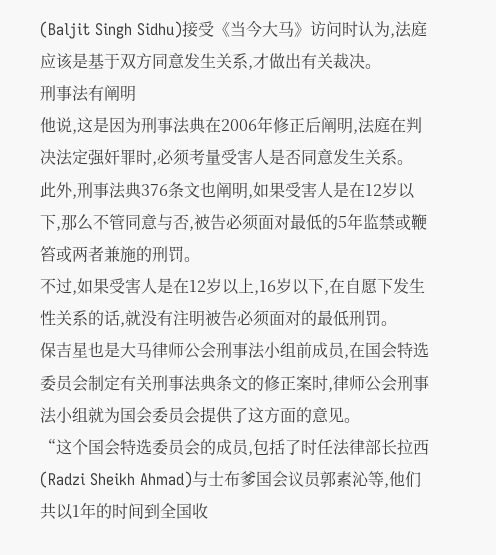(Baljit Singh Sidhu)接受《当今大马》访问时认为,法庭应该是基于双方同意发生关系,才做出有关裁决。
刑事法有阐明
他说,这是因为刑事法典在2006年修正后阐明,法庭在判决法定强奸罪时,必须考量受害人是否同意发生关系。
此外,刑事法典376条文也阐明,如果受害人是在12岁以下,那么不管同意与否,被告必须面对最低的5年监禁或鞭笞或两者兼施的刑罚。
不过,如果受害人是在12岁以上,16岁以下,在自愿下发生性关系的话,就没有注明被告必须面对的最低刑罚。
保吉星也是大马律师公会刑事法小组前成员,在国会特选委员会制定有关刑事法典条文的修正案时,律师公会刑事法小组就为国会委员会提供了这方面的意见。
“这个国会特选委员会的成员,包括了时任法律部长拉西(Radzi Sheikh Ahmad)与士布爹国会议员郭素沁等,他们共以1年的时间到全国收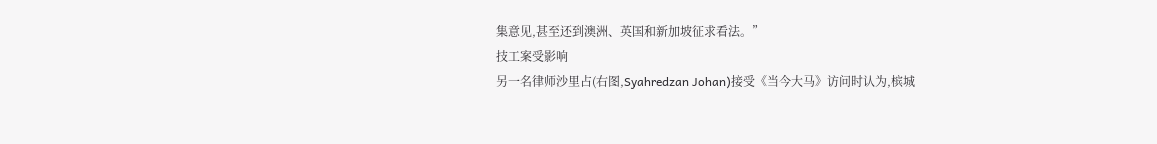集意见,甚至还到澳洲、英国和新加坡征求看法。”
技工案受影响
另一名律师沙里占(右图,Syahredzan Johan)接受《当今大马》访问时认为,槟城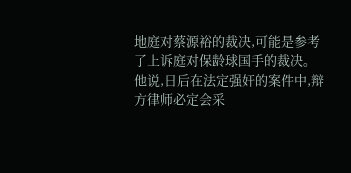地庭对蔡源裕的裁决,可能是参考了上诉庭对保龄球国手的裁决。
他说,日后在法定强奸的案件中,辩方律师必定会采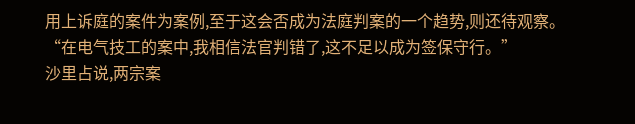用上诉庭的案件为案例,至于这会否成为法庭判案的一个趋势,则还待观察。
“在电气技工的案中,我相信法官判错了,这不足以成为签保守行。”
沙里占说,两宗案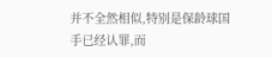并不全然相似,特别是保龄球国手已经认罪,而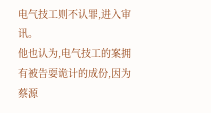电气技工则不认罪,进入审讯。
他也认为,电气技工的案拥有被告耍诡计的成份,因为蔡源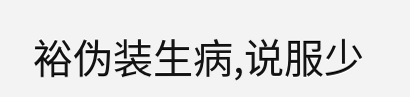裕伪装生病,说服少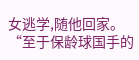女逃学,随他回家。
“至于保龄球国手的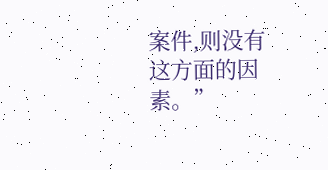案件,则没有这方面的因素。”